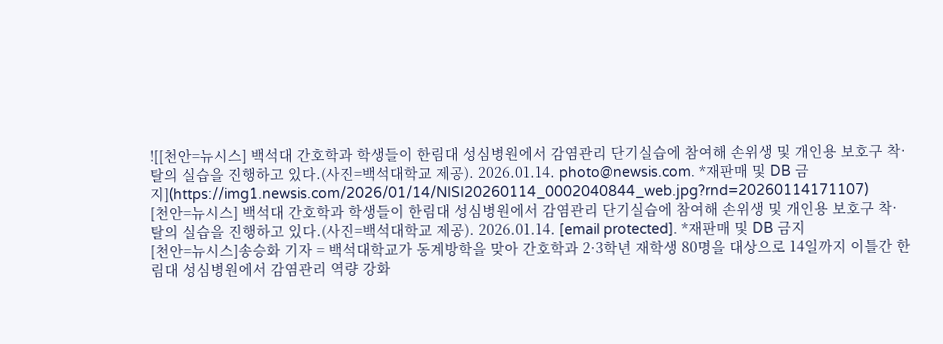![[천안=뉴시스] 백석대 간호학과 학생들이 한림대 성심병원에서 감염관리 단기실습에 참여해 손위생 및 개인용 보호구 착·탈의 실습을 진행하고 있다.(사진=백석대학교 제공). 2026.01.14. photo@newsis.com. *재판매 및 DB 금지](https://img1.newsis.com/2026/01/14/NISI20260114_0002040844_web.jpg?rnd=20260114171107)
[천안=뉴시스] 백석대 간호학과 학생들이 한림대 성심병원에서 감염관리 단기실습에 참여해 손위생 및 개인용 보호구 착·탈의 실습을 진행하고 있다.(사진=백석대학교 제공). 2026.01.14. [email protected]. *재판매 및 DB 금지
[천안=뉴시스]송승화 기자 = 백석대학교가 동계방학을 맞아 간호학과 2·3학년 재학생 80명을 대상으로 14일까지 이틀간 한림대 성심병원에서 감염관리 역량 강화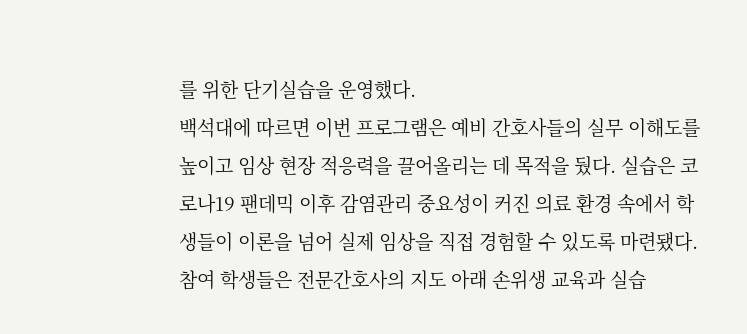를 위한 단기실습을 운영했다.
백석대에 따르면 이번 프로그램은 예비 간호사들의 실무 이해도를 높이고 임상 현장 적응력을 끌어올리는 데 목적을 뒀다. 실습은 코로나19 팬데믹 이후 감염관리 중요성이 커진 의료 환경 속에서 학생들이 이론을 넘어 실제 임상을 직접 경험할 수 있도록 마련됐다.
참여 학생들은 전문간호사의 지도 아래 손위생 교육과 실습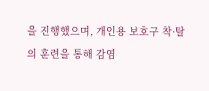을 진행했으며, 개인용 보호구 착·탈의 훈련을 통해 감염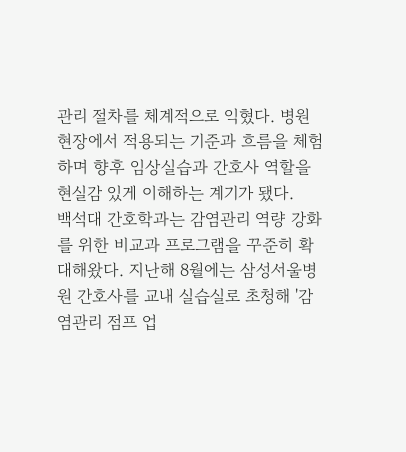관리 절차를 체계적으로 익혔다. 병원 현장에서 적용되는 기준과 흐름을 체험하며 향후 임상실습과 간호사 역할을 현실감 있게 이해하는 계기가 됐다.
백석대 간호학과는 감염관리 역량 강화를 위한 비교과 프로그램을 꾸준히 확대해왔다. 지난해 8월에는 삼성서울병원 간호사를 교내 실습실로 초청해 '감염관리 점프 업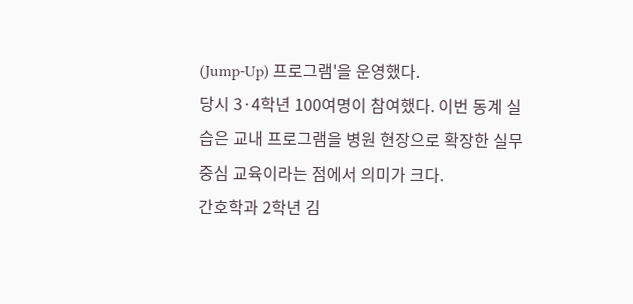(Jump-Up) 프로그램'을 운영했다.
당시 3·4학년 100여명이 참여했다. 이번 동계 실습은 교내 프로그램을 병원 현장으로 확장한 실무 중심 교육이라는 점에서 의미가 크다.
간호학과 2학년 김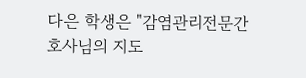다은 학생은 "감염관리전문간호사님의 지도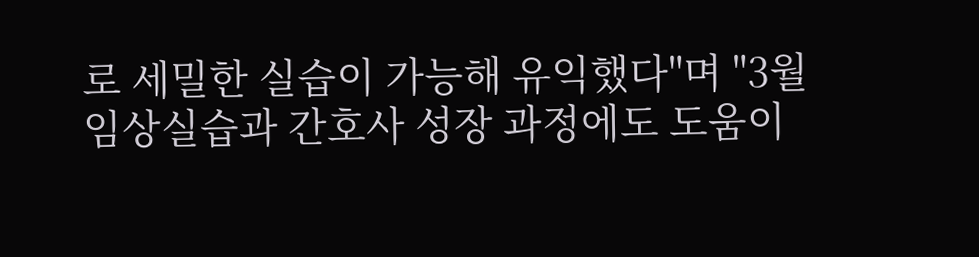로 세밀한 실습이 가능해 유익했다"며 "3월 임상실습과 간호사 성장 과정에도 도움이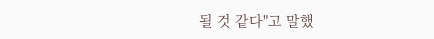될 것 같다"고 말했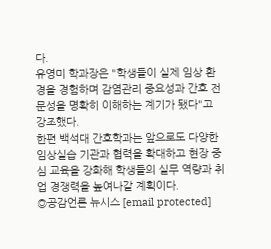다.
유영미 학과장은 "학생들이 실제 임상 환경을 경험하며 감염관리 중요성과 간호 전문성을 명확히 이해하는 계기가 됐다"고 강조했다.
한편 백석대 간호학과는 앞으로도 다양한 임상실습 기관과 협력을 확대하고 현장 중심 교육을 강화해 학생들의 실무 역량과 취업 경쟁력을 높여나갈 계획이다.
◎공감언론 뉴시스 [email protected]